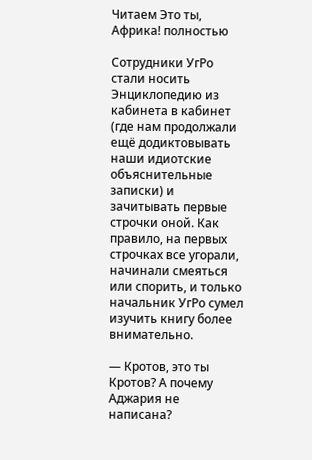Читаем Это ты, Африка! полностью

Сотрудники УгРо стали носить Энциклопедию из кабинета в кабинет (где нам продолжали ещё додиктовывать наши идиотские объяснительные записки) и зачитывать первые строчки оной. Как правило, на первых строчках все угорали, начинали смеяться или спорить, и только начальник УгРо сумел изучить книгу более внимательно.

— Кротов, это ты Кротов? А почему Аджария не написана?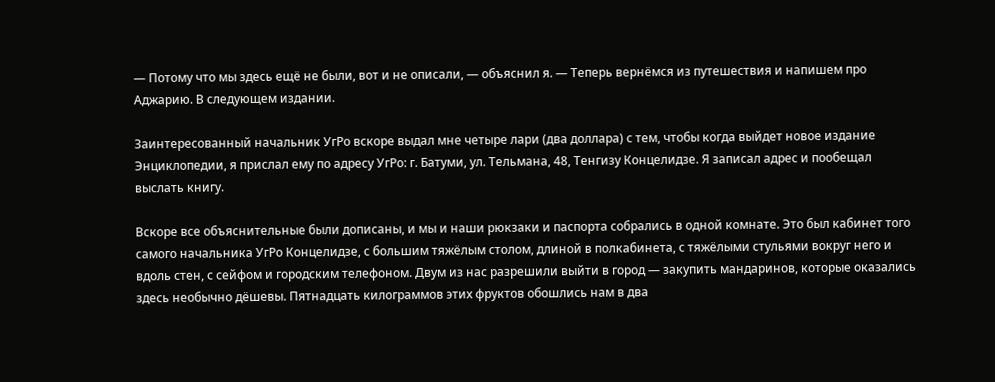— Потому что мы здесь ещё не были, вот и не описали, — объяснил я. — Теперь вернёмся из путешествия и напишем про Аджарию. В следующем издании.

Заинтересованный начальник УгРо вскоре выдал мне четыре лари (два доллара) с тем, чтобы когда выйдет новое издание Энциклопедии, я прислал ему по адресу УгРо: г. Батуми, ул. Тельмана, 48, Тенгизу Концелидзе. Я записал адрес и пообещал выслать книгу.

Вскоре все объяснительные были дописаны, и мы и наши рюкзаки и паспорта собрались в одной комнате. Это был кабинет того самого начальника УгРо Концелидзе, с большим тяжёлым столом, длиной в полкабинета, с тяжёлыми стульями вокруг него и вдоль стен, с сейфом и городским телефоном. Двум из нас разрешили выйти в город — закупить мандаринов, которые оказались здесь необычно дёшевы. Пятнадцать килограммов этих фруктов обошлись нам в два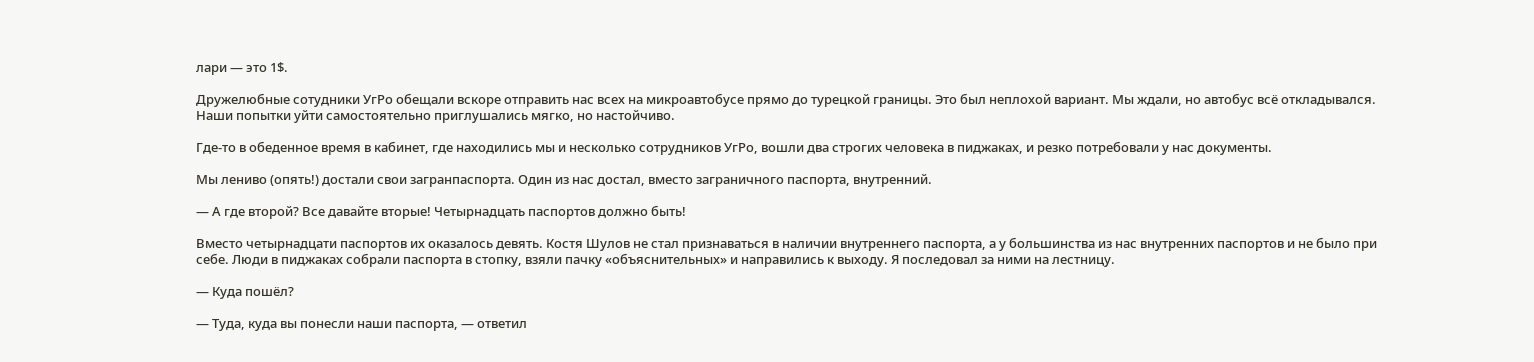лари — это 1$.

Дружелюбные сотудники УгРо обещали вскоре отправить нас всех на микроавтобусе прямо до турецкой границы. Это был неплохой вариант. Мы ждали, но автобус всё откладывался. Наши попытки уйти самостоятельно приглушались мягко, но настойчиво.

Где-то в обеденное время в кабинет, где находились мы и несколько сотрудников УгРо, вошли два строгих человека в пиджаках, и резко потребовали у нас документы.

Мы лениво (опять!) достали свои загранпаспорта. Один из нас достал, вместо заграничного паспорта, внутренний.

— А где второй? Все давайте вторые! Четырнадцать паспортов должно быть!

Вместо четырнадцати паспортов их оказалось девять. Костя Шулов не стал признаваться в наличии внутреннего паспорта, а у большинства из нас внутренних паспортов и не было при себе. Люди в пиджаках собрали паспорта в стопку, взяли пачку «объяснительных» и направились к выходу. Я последовал за ними на лестницу.

— Куда пошёл?

— Туда, куда вы понесли наши паспорта, — ответил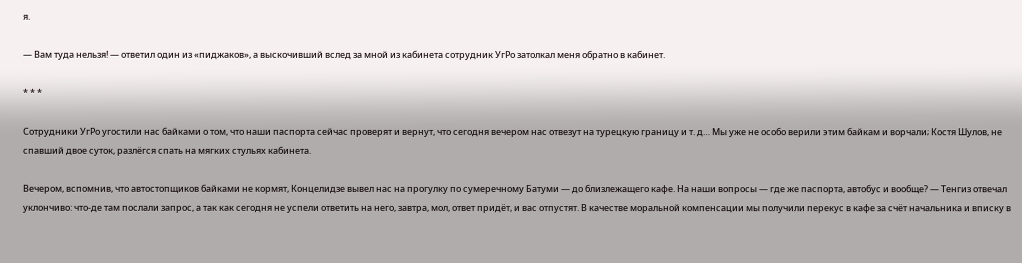я.

— Вам туда нельзя! — ответил один из «пиджаков», а выскочивший вслед за мной из кабинета сотрудник УгРо затолкал меня обратно в кабинет.

* * *

Сотрудники УгРо угостили нас байками о том, что наши паспорта сейчас проверят и вернут, что сегодня вечером нас отвезут на турецкую границу и т. д… Мы уже не особо верили этим байкам и ворчали; Костя Шулов, не спавший двое суток, разлёгся спать на мягких стульях кабинета.

Вечером, вспомнив, что автостопщиков байками не кормят, Концелидзе вывел нас на прогулку по сумеречному Батуми — до близлежащего кафе. На наши вопросы — где же паспорта, автобус и вообще? — Тенгиз отвечал уклончиво: что-де там послали запрос, а так как сегодня не успели ответить на него, завтра, мол, ответ придёт, и вас отпустят. В качестве моральной компенсации мы получили перекус в кафе за счёт начальника и вписку в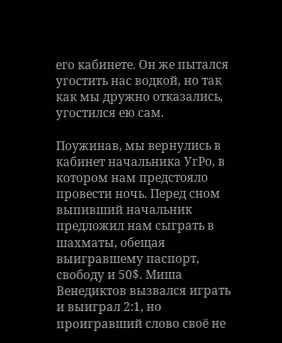его кабинете. Он же пытался угостить нас водкой, но так как мы дружно отказались, угостился ею сам.

Поужинав, мы вернулись в кабинет начальника УгРо, в котором нам предстояло провести ночь. Перед сном выпивший начальник предложил нам сыграть в шахматы, обещая выигравшему паспорт, свободу и 50$. Миша Венедиктов вызвался играть и выиграл 2:1, но проигравший слово своё не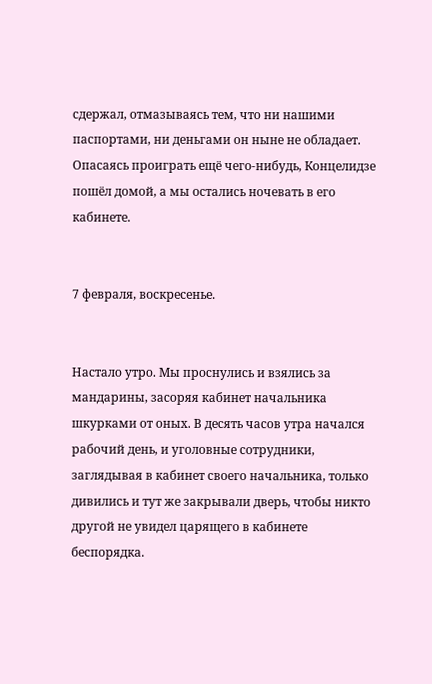сдержал, отмазываясь тем, что ни нашими паспортами, ни деньгами он ныне не обладает. Опасаясь проиграть ещё чего-нибудь, Концелидзе пошёл домой, а мы остались ночевать в его кабинете.


7 февраля, воскресенье.


Настало утро. Мы проснулись и взялись за мандарины, засоряя кабинет начальника шкурками от оных. В десять часов утра начался рабочий день, и уголовные сотрудники, заглядывая в кабинет своего начальника, только дивились и тут же закрывали дверь, чтобы никто другой не увидел царящего в кабинете беспорядка.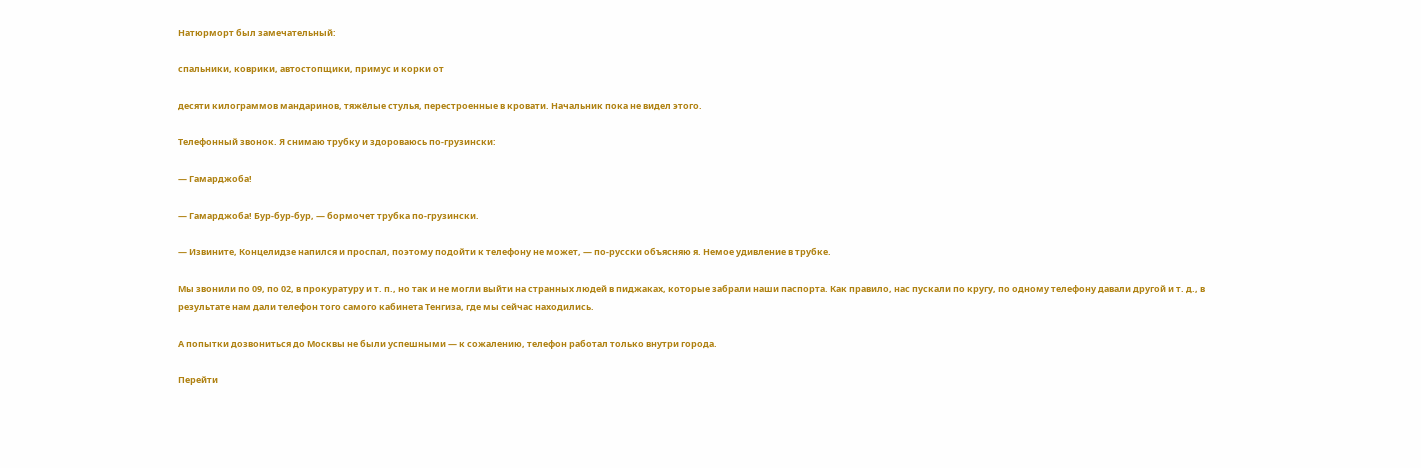Натюрморт был замечательный:

спальники, коврики, автостопщики, примус и корки от

десяти килограммов мандаринов, тяжёлые стулья, перестроенные в кровати. Начальник пока не видел этого.

Телефонный звонок. Я снимаю трубку и здороваюсь по-грузински:

— Гамарджоба!

— Гамарджоба! Бур-бур-бур, — бормочет трубка по-грузински.

— Извините, Концелидзе напился и проспал, поэтому подойти к телефону не может, — по-русски объясняю я. Немое удивление в трубке.

Мы звонили по 09, по 02, в прокуратуру и т. п., но так и не могли выйти на странных людей в пиджаках, которые забрали наши паспорта. Как правило, нас пускали по кругу, по одному телефону давали другой и т. д., в результате нам дали телефон того самого кабинета Тенгиза, где мы сейчас находились.

А попытки дозвониться до Москвы не были успешными — к сожалению, телефон работал только внутри города.

Перейти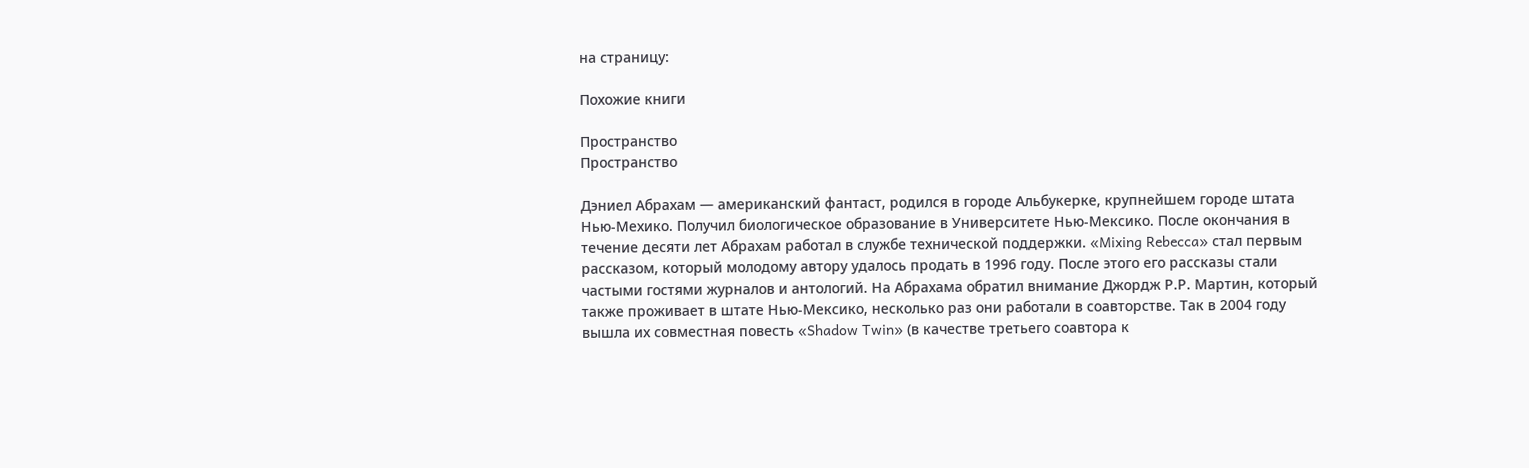на страницу:

Похожие книги

Пространство
Пространство

Дэниел Абрахам — американский фантаст, родился в городе Альбукерке, крупнейшем городе штата Нью-Мехико. Получил биологическое образование в Университете Нью-Мексико. После окончания в течение десяти лет Абрахам работал в службе технической поддержки. «Mixing Rebecca» стал первым рассказом, который молодому автору удалось продать в 1996 году. После этого его рассказы стали частыми гостями журналов и антологий. На Абрахама обратил внимание Джордж Р.Р. Мартин, который также проживает в штате Нью-Мексико, несколько раз они работали в соавторстве. Так в 2004 году вышла их совместная повесть «Shadow Twin» (в качестве третьего соавтора к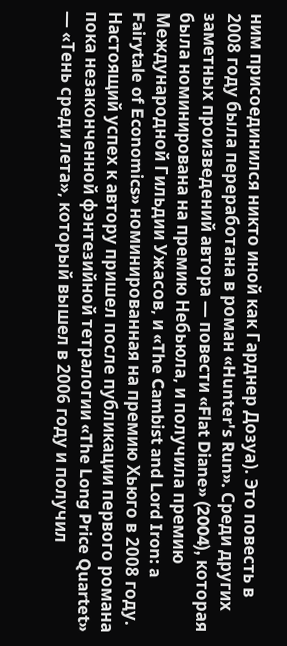ним присоединился никто иной как Гарднер Дозуа). Это повесть в 2008 году была переработана в роман «Hunter's Run». Среди других заметных произведений автора — повести «Flat Diane» (2004), которая была номинирована на премию Небьюла, и получила премию Международной Гильдии Ужасов, и «The Cambist and Lord Iron: a Fairytale of Economics» номинированная на премию Хьюго в 2008 году. Настоящий успех к автору пришел после публикации первого романа пока незаконченной фэнтезийной тетралогии «The Long Price Quartet» — «Тень среди лета», который вышел в 2006 году и получил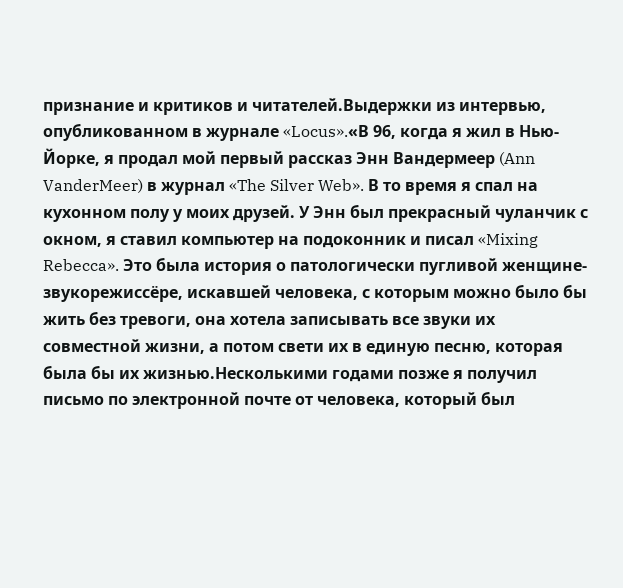признание и критиков и читателей.Выдержки из интервью, опубликованном в журнале «Locus».«В 96, когда я жил в Нью-Йорке, я продал мой первый рассказ Энн Вандермеер (Ann VanderMeer) в журнал «The Silver Web». В то время я спал на кухонном полу у моих друзей. У Энн был прекрасный чуланчик с окном, я ставил компьютер на подоконник и писал «Mixing Rebecca». Это была история о патологически пугливой женщине-звукорежиссёре, искавшей человека, с которым можно было бы жить без тревоги, она хотела записывать все звуки их совместной жизни, а потом свети их в единую песню, которая была бы их жизнью.Несколькими годами позже я получил письмо по электронной почте от человека, который был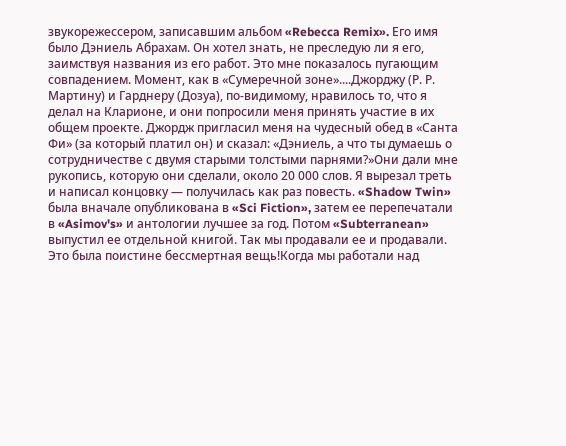звукорежессером, записавшим альбом «Rebecca Remix». Его имя было Дэниель Абрахам. Он хотел знать, не преследую ли я его, заимствуя названия из его работ. Это мне показалось пугающим совпадением. Момент, как в «Сумеречной зоне»....Джорджу (Р. Р. Мартину) и Гарднеру (Дозуа), по-видимому, нравилось то, что я делал на Кларионе, и они попросили меня принять участие в их общем проекте. Джордж пригласил меня на чудесный обед в «Санта Фи» (за который платил он) и сказал: «Дэниель, а что ты думаешь о сотрудничестве с двумя старыми толстыми парнями?»Они дали мне рукопись, которую они сделали, около 20 000 слов. Я вырезал треть и написал концовку — получилась как раз повесть. «Shadow Twin» была вначале опубликована в «Sci Fiction», затем ее перепечатали в «Asimov's» и антологии лучшее за год. Потом «Subterranean» выпустил ее отдельной книгой. Так мы продавали ее и продавали. Это была поистине бессмертная вещь!Когда мы работали над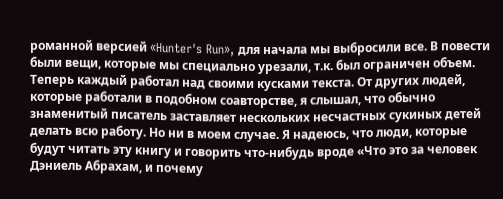романной версией «Hunter's Run», для начала мы выбросили все. В повести были вещи, которые мы специально урезали, т.к. был ограничен объем. Теперь каждый работал над своими кусками текста. От других людей, которые работали в подобном соавторстве, я слышал, что обычно знаменитый писатель заставляет нескольких несчастных сукиных детей делать всю работу. Но ни в моем случае. Я надеюсь, что люди, которые будут читать эту книгу и говорить что-нибудь вроде «Что это за человек Дэниель Абрахам, и почему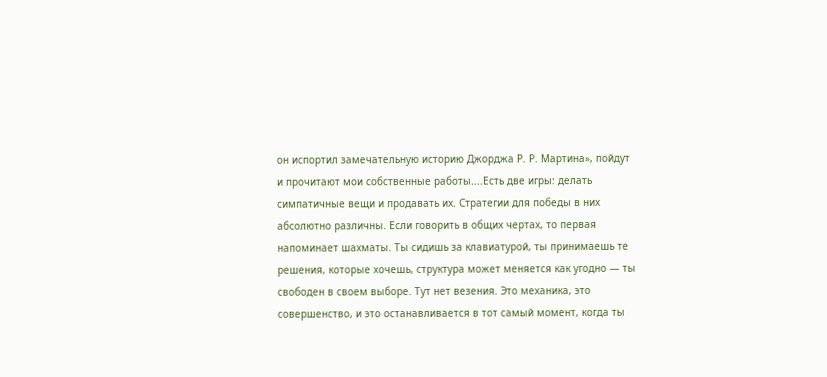он испортил замечательную историю Джорджа Р. Р. Мартина», пойдут и прочитают мои собственные работы....Есть две игры: делать симпатичные вещи и продавать их. Стратегии для победы в них абсолютно различны. Если говорить в общих чертах, то первая напоминает шахматы. Ты сидишь за клавиатурой, ты принимаешь те решения, которые хочешь, структура может меняется как угодно — ты свободен в своем выборе. Тут нет везения. Это механика, это совершенство, и это останавливается в тот самый момент, когда ты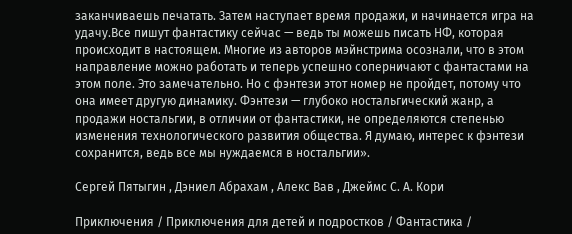заканчиваешь печатать. Затем наступает время продажи, и начинается игра на удачу.Все пишут фантастику сейчас — ведь ты можешь писать НФ, которая происходит в настоящем. Многие из авторов мэйнстрима осознали, что в этом направление можно работать и теперь успешно соперничают с фантастами на этом поле. Это замечательно. Но с фэнтези этот номер не пройдет, потому что она имеет другую динамику. Фэнтези — глубоко ностальгический жанр, а продажи ностальгии, в отличии от фантастики, не определяются степенью изменения технологического развития общества. Я думаю, интерес к фэнтези сохранится, ведь все мы нуждаемся в ностальгии».

Сергей Пятыгин , Дэниел Абрахам , Алекс Вав , Джеймс С. А. Кори

Приключения / Приключения для детей и подростков / Фантастика /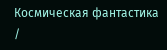Космическая фантастика /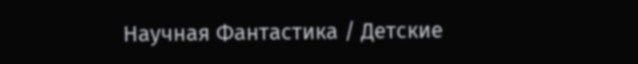Научная Фантастика / Детские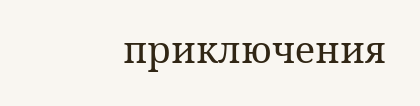приключения